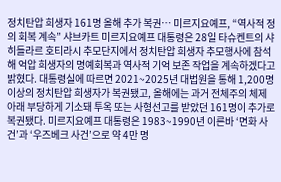정치탄압 희생자 161명 올해 추가 복권… 미르지요예프, “역사적 정의 회복 계속” 샤브카트 미르지요예프 대통령은 28일 타슈켄트의 샤히들라르 호티라시 추모단지에서 정치탄압 희생자 추모행사에 참석해 억압 희생자의 명예회복과 역사적 기억 보존 작업을 계속하겠다고 밝혔다. 대통령실에 따르면 2021~2025년 대법원을 통해 1,200명 이상의 정치탄압 희생자가 복권됐고, 올해에는 과거 전체주의 체제 아래 부당하게 기소돼 투옥 또는 사형선고를 받았던 161명이 추가로 복권됐다. 미르지요예프 대통령은 1983~1990년 이른바 ‘면화 사건’과 ‘우즈베크 사건’으로 약 4만 명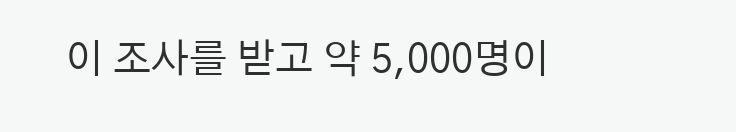이 조사를 받고 약 5,000명이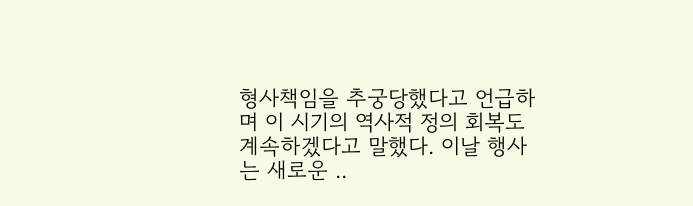형사책임을 추궁당했다고 언급하며 이 시기의 역사적 정의 회복도 계속하겠다고 말했다. 이날 행사는 새로운 ..